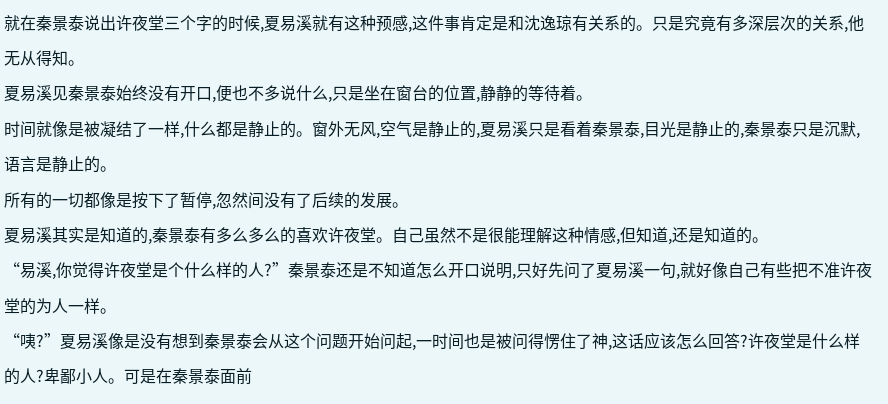就在秦景泰说出许夜堂三个字的时候,夏易溪就有这种预感,这件事肯定是和沈逸琼有关系的。只是究竟有多深层次的关系,他无从得知。
夏易溪见秦景泰始终没有开口,便也不多说什么,只是坐在窗台的位置,静静的等待着。
时间就像是被凝结了一样,什么都是静止的。窗外无风,空气是静止的,夏易溪只是看着秦景泰,目光是静止的,秦景泰只是沉默,语言是静止的。
所有的一切都像是按下了暂停,忽然间没有了后续的发展。
夏易溪其实是知道的,秦景泰有多么多么的喜欢许夜堂。自己虽然不是很能理解这种情感,但知道,还是知道的。
“易溪,你觉得许夜堂是个什么样的人?”秦景泰还是不知道怎么开口说明,只好先问了夏易溪一句,就好像自己有些把不准许夜堂的为人一样。
“咦?”夏易溪像是没有想到秦景泰会从这个问题开始问起,一时间也是被问得愣住了神,这话应该怎么回答?许夜堂是什么样的人?卑鄙小人。可是在秦景泰面前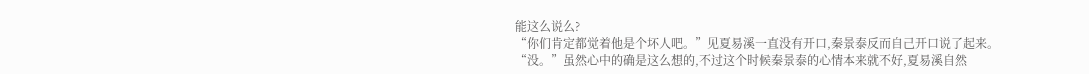能这么说么?
“你们肯定都觉着他是个坏人吧。”见夏易溪一直没有开口,秦景泰反而自己开口说了起来。
“没。”虽然心中的确是这么想的,不过这个时候秦景泰的心情本来就不好,夏易溪自然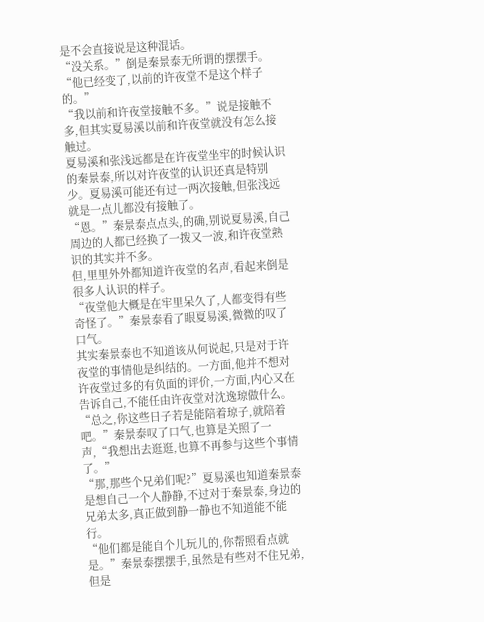是不会直接说是这种混话。
“没关系。”倒是秦景泰无所谓的摆摆手。“他已经变了,以前的许夜堂不是这个样子的。”
“我以前和许夜堂接触不多。”说是接触不多,但其实夏易溪以前和许夜堂就没有怎么接触过。
夏易溪和张浅远都是在许夜堂坐牢的时候认识的秦景泰,所以对许夜堂的认识还真是特别少。夏易溪可能还有过一两次接触,但张浅远就是一点儿都没有接触了。
“恩。”秦景泰点点头,的确,别说夏易溪,自己周边的人都已经换了一拨又一波,和许夜堂熟识的其实并不多。
但,里里外外都知道许夜堂的名声,看起来倒是很多人认识的样子。
“夜堂他大概是在牢里呆久了,人都变得有些奇怪了。”秦景泰看了眼夏易溪,微微的叹了口气。
其实秦景泰也不知道该从何说起,只是对于许夜堂的事情他是纠结的。一方面,他并不想对许夜堂过多的有负面的评价,一方面,内心又在告诉自己,不能任由许夜堂对沈逸琼做什么。
“总之,你这些日子若是能陪着琼子,就陪着吧。”秦景泰叹了口气,也算是关照了一声,“我想出去逛逛,也算不再参与这些个事情了。”
“那,那些个兄弟们呢?”夏易溪也知道秦景泰是想自己一个人静静,不过对于秦景泰,身边的兄弟太多,真正做到静一静也不知道能不能行。
“他们都是能自个儿玩儿的,你帮照看点就是。”秦景泰摆摆手,虽然是有些对不住兄弟,但是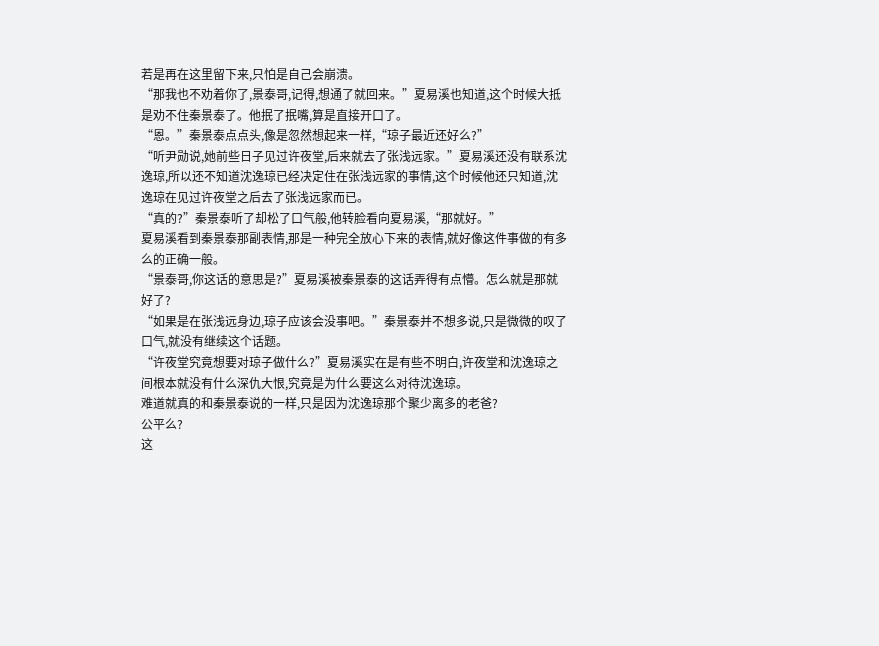若是再在这里留下来,只怕是自己会崩溃。
“那我也不劝着你了,景泰哥,记得,想通了就回来。”夏易溪也知道,这个时候大抵是劝不住秦景泰了。他抿了抿嘴,算是直接开口了。
“恩。”秦景泰点点头,像是忽然想起来一样,“琼子最近还好么?”
“听尹勋说,她前些日子见过许夜堂,后来就去了张浅远家。”夏易溪还没有联系沈逸琼,所以还不知道沈逸琼已经决定住在张浅远家的事情,这个时候他还只知道,沈逸琼在见过许夜堂之后去了张浅远家而已。
“真的?”秦景泰听了却松了口气般,他转脸看向夏易溪,“那就好。”
夏易溪看到秦景泰那副表情,那是一种完全放心下来的表情,就好像这件事做的有多么的正确一般。
“景泰哥,你这话的意思是?”夏易溪被秦景泰的这话弄得有点懵。怎么就是那就好了?
“如果是在张浅远身边,琼子应该会没事吧。”秦景泰并不想多说,只是微微的叹了口气,就没有继续这个话题。
“许夜堂究竟想要对琼子做什么?”夏易溪实在是有些不明白,许夜堂和沈逸琼之间根本就没有什么深仇大恨,究竟是为什么要这么对待沈逸琼。
难道就真的和秦景泰说的一样,只是因为沈逸琼那个聚少离多的老爸?
公平么?
这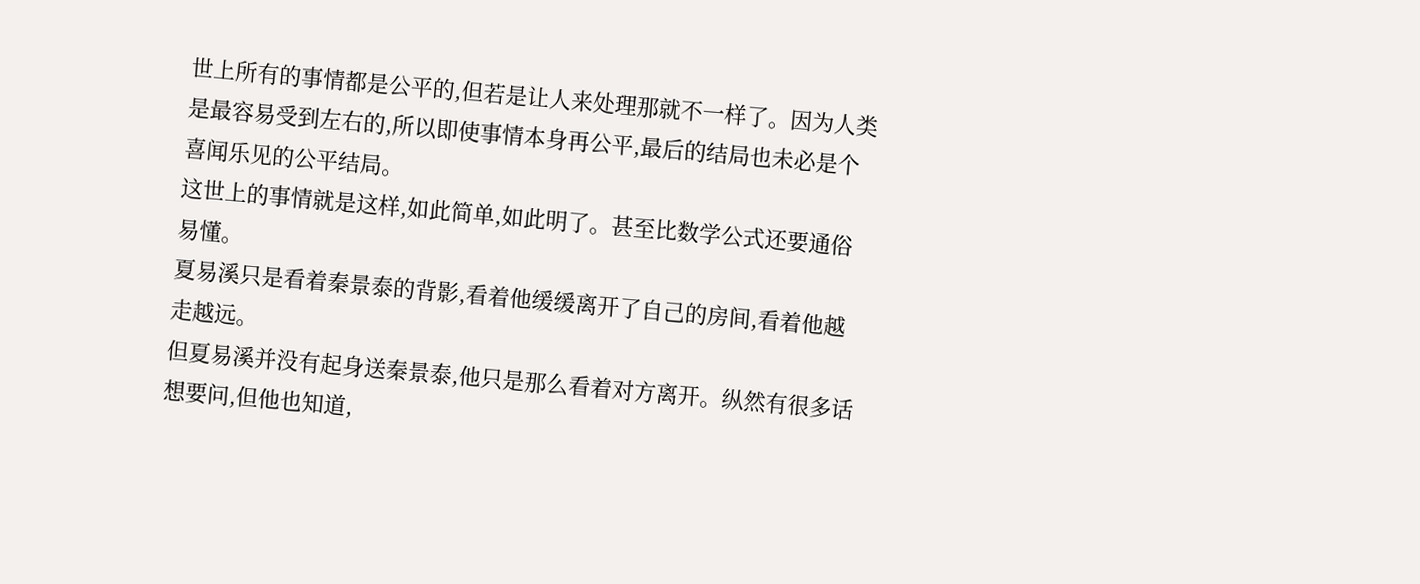世上所有的事情都是公平的,但若是让人来处理那就不一样了。因为人类是最容易受到左右的,所以即使事情本身再公平,最后的结局也未必是个喜闻乐见的公平结局。
这世上的事情就是这样,如此简单,如此明了。甚至比数学公式还要通俗易懂。
夏易溪只是看着秦景泰的背影,看着他缓缓离开了自己的房间,看着他越走越远。
但夏易溪并没有起身送秦景泰,他只是那么看着对方离开。纵然有很多话想要问,但他也知道,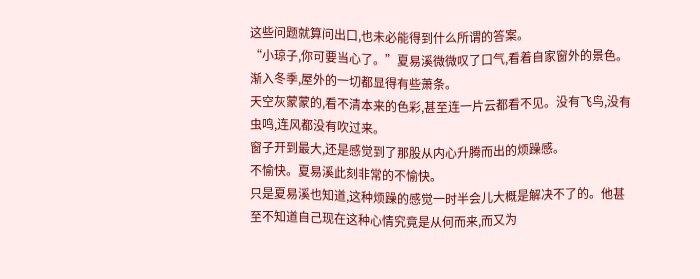这些问题就算问出口,也未必能得到什么所谓的答案。
“小琼子,你可要当心了。”夏易溪微微叹了口气,看着自家窗外的景色。渐入冬季,屋外的一切都显得有些萧条。
天空灰蒙蒙的,看不清本来的色彩,甚至连一片云都看不见。没有飞鸟,没有虫鸣,连风都没有吹过来。
窗子开到最大,还是感觉到了那股从内心升腾而出的烦躁感。
不愉快。夏易溪此刻非常的不愉快。
只是夏易溪也知道,这种烦躁的感觉一时半会儿大概是解决不了的。他甚至不知道自己现在这种心情究竟是从何而来,而又为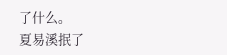了什么。
夏易溪抿了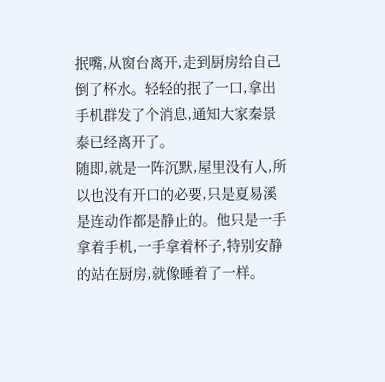抿嘴,从窗台离开,走到厨房给自己倒了杯水。轻轻的抿了一口,拿出手机群发了个消息,通知大家秦景泰已经离开了。
随即,就是一阵沉默,屋里没有人,所以也没有开口的必要,只是夏易溪是连动作都是静止的。他只是一手拿着手机,一手拿着杯子,特别安静的站在厨房,就像睡着了一样。